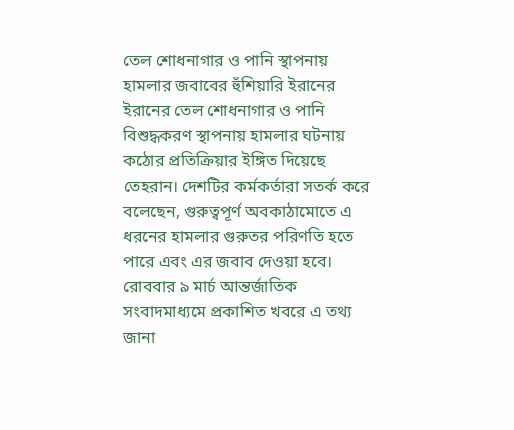তেল শোধনাগার ও পানি স্থাপনায় হামলার জবাবের হুঁশিয়ারি ইরানের
ইরানের তেল শোধনাগার ও পানি বিশুদ্ধকরণ স্থাপনায় হামলার ঘটনায় কঠোর প্রতিক্রিয়ার ইঙ্গিত দিয়েছে তেহরান। দেশটির কর্মকর্তারা সতর্ক করে বলেছেন, গুরুত্বপূর্ণ অবকাঠামোতে এ ধরনের হামলার গুরুতর পরিণতি হতে পারে এবং এর জবাব দেওয়া হবে।
রোববার ৯ মার্চ আন্তর্জাতিক সংবাদমাধ্যমে প্রকাশিত খবরে এ তথ্য জানা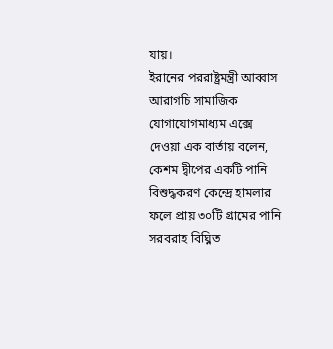যায়।
ইরানের পররাষ্ট্রমন্ত্রী আব্বাস আরাগচি সামাজিক যোগাযোগমাধ্যম এক্সে দেওয়া এক বার্তায় বলেন, কেশম দ্বীপের একটি পানি বিশুদ্ধকরণ কেন্দ্রে হামলার ফলে প্রায় ৩০টি গ্রামের পানি সরবরাহ বিঘ্নিত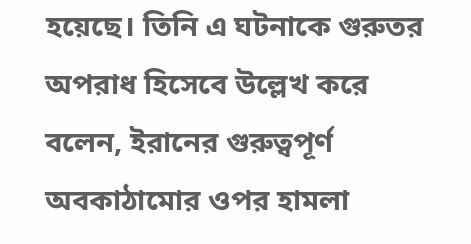হয়েছে। তিনি এ ঘটনাকে গুরুতর অপরাধ হিসেবে উল্লেখ করে বলেন, ইরানের গুরুত্বপূর্ণ অবকাঠামোর ওপর হামলা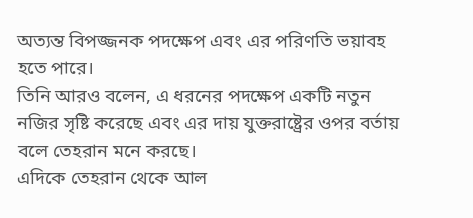অত্যন্ত বিপজ্জনক পদক্ষেপ এবং এর পরিণতি ভয়াবহ হতে পারে।
তিনি আরও বলেন, এ ধরনের পদক্ষেপ একটি নতুন নজির সৃষ্টি করেছে এবং এর দায় যুক্তরাষ্ট্রের ওপর বর্তায় বলে তেহরান মনে করছে।
এদিকে তেহরান থেকে আল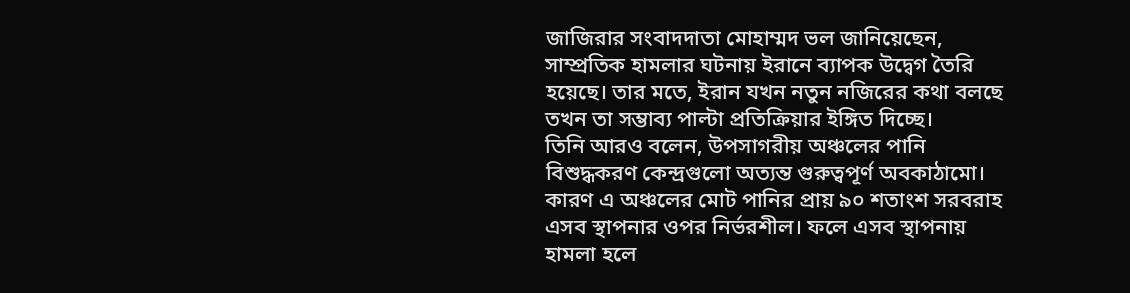জাজিরার সংবাদদাতা মোহাম্মদ ভল জানিয়েছেন, সাম্প্রতিক হামলার ঘটনায় ইরানে ব্যাপক উদ্বেগ তৈরি হয়েছে। তার মতে, ইরান যখন নতুন নজিরের কথা বলছে তখন তা সম্ভাব্য পাল্টা প্রতিক্রিয়ার ইঙ্গিত দিচ্ছে।
তিনি আরও বলেন, উপসাগরীয় অঞ্চলের পানি বিশুদ্ধকরণ কেন্দ্রগুলো অত্যন্ত গুরুত্বপূর্ণ অবকাঠামো। কারণ এ অঞ্চলের মোট পানির প্রায় ৯০ শতাংশ সরবরাহ এসব স্থাপনার ওপর নির্ভরশীল। ফলে এসব স্থাপনায় হামলা হলে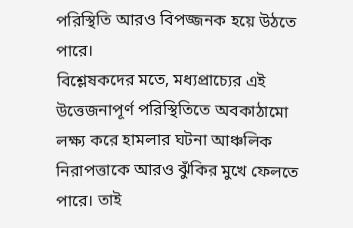পরিস্থিতি আরও বিপজ্জনক হয়ে উঠতে পারে।
বিশ্লেষকদের মতে, মধ্যপ্রাচ্যের এই উত্তেজনাপূর্ণ পরিস্থিতিতে অবকাঠামো লক্ষ্য করে হামলার ঘটনা আঞ্চলিক নিরাপত্তাকে আরও ঝুঁকির মুখে ফেলতে পারে। তাই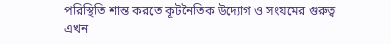পরিস্থিতি শান্ত করতে কূটনৈতিক উদ্যোগ ও সংযমের গুরুত্ব এখন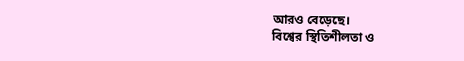আরও বেড়েছে।
বিশ্বের স্থিতিশীলতা ও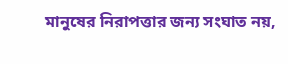মানুষের নিরাপত্তার জন্য সংঘাত নয়,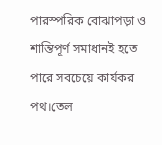পারস্পরিক বোঝাপড়া ও শান্তিপূর্ণ সমাধানই হতে পারে সবচেয়ে কার্যকর পথ।তেল